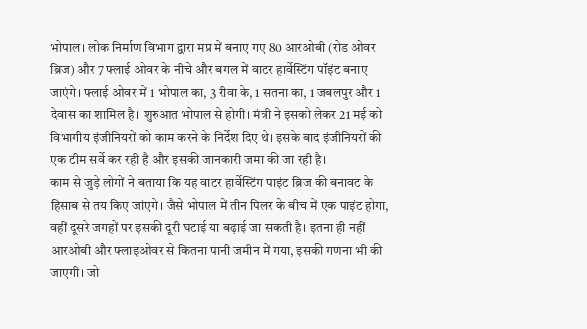भोपाल। लोक निर्माण विभाग द्वारा मप्र में बनाए गए 80 आरओबी (रोड ओवर ब्रिज) और 7 फ्लाई ओवर के नीचे और बगल में वाटर हार्वेस्टिंग पॉइंट बनाए जाएंगे। फ्लाई ओवर में 1 भोपाल का, 3 रीवा के, 1 सतना का, 1 जबलपुर और 1 देवास का शामिल है। शुरुआत भोपाल से होगी। मंत्री ने इसको लेकर 21 मई को विभागीय इंजीनियरों को काम करने के निर्देश दिए थे। इसके बाद इंजीनियरों की एक टीम सर्वे कर रही है और इसकी जानकारी जमा की जा रही है।
काम से जुड़े लोगों ने बताया कि यह वाटर हार्वेस्टिंग पाइंट ब्रिज की बनावट के हिसाब से तय किए जांएगे। जैसे भोपाल में तीन पिलर के बीच में एक पाइंट होगा, वहीं दूसरे जगहों पर इसकी दूरी घटाई या बढ़ाई जा सकती है। इतना ही नहीं आरओबी और फ्लाइओवर से कितना पानी जमीन में गया, इसकी गणना भी की जाएगी। जो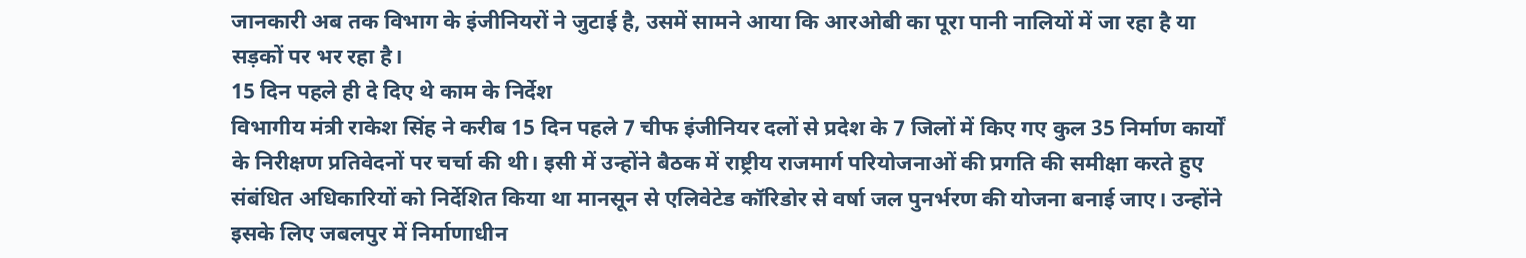जानकारी अब तक विभाग के इंजीनियरों ने जुटाई है, उसमें सामने आया कि आरओबी का पूरा पानी नालियों में जा रहा है या सड़कों पर भर रहा है।
15 दिन पहले ही दे दिए थे काम के निर्देश
विभागीय मंत्री राकेश सिंह ने करीब 15 दिन पहले 7 चीफ इंजीनियर दलों से प्रदेश के 7 जिलों में किए गए कुल 35 निर्माण कार्यों के निरीक्षण प्रतिवेदनों पर चर्चा की थी। इसी में उन्होंने बैठक में राष्ट्रीय राजमार्ग परियोजनाओं की प्रगति की समीक्षा करते हुए संबंधित अधिकारियों को निर्देशित किया था मानसून से एलिवेटेड कॉरिडोर से वर्षा जल पुनर्भरण की योजना बनाई जाए। उन्होंने इसके लिए जबलपुर में निर्माणाधीन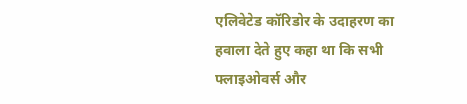एलिवेटेड कॉरिडोर के उदाहरण का हवाला देते हुए कहा था कि सभी फ्लाइओवर्स और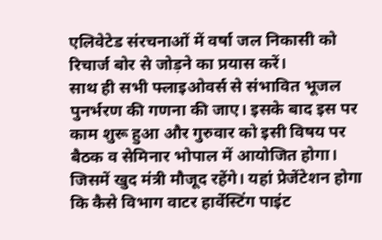एलिवेटेड संरचनाओं में वर्षा जल निकासी को रिचार्ज बोर से जोड़ने का प्रयास करें।
साथ ही सभी फ्लाइओवर्स से संभावित भूजल पुनर्भरण की गणना की जाए। इसके बाद इस पर काम शुरू हुआ और गुरुवार को इसी विषय पर बैठक व सेमिनार भोपाल में आयोजित होगा। जिसमें खुद मंत्री मौजूद रहेंगे। यहां प्रेजेंटेशन होगा कि कैसे विभाग वाटर हार्वेस्टिंग पाइंट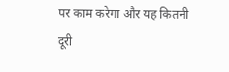पर काम करेगा और यह कितनी दूरी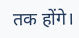तक होंगे।